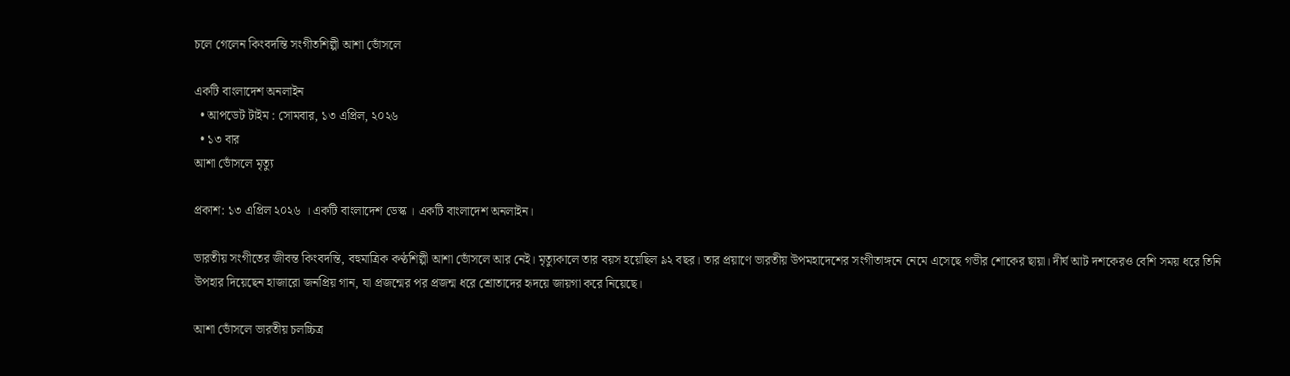চলে গেলেন কিংবদন্তি সংগীতশিল্পী আশা ভোঁসলে

একটি বাংলাদেশ অনলাইন
  • আপডেট টাইম : সোমবার, ১৩ এপ্রিল, ২০২৬
  • ১৩ বার
আশা ভোঁসলে মৃত্যু

প্রকাশ: ১৩ এপ্রিল ২০২৬ । একটি বাংলাদেশ ডেস্ক । একটি বাংলাদেশ অনলাইন।

ভারতীয় সংগীতের জীবন্ত কিংবদন্তি, বহুমাত্রিক কণ্ঠশিল্পী আশা ভোঁসলে আর নেই। মৃত্যুকালে তার বয়স হয়েছিল ৯২ বছর। তার প্রয়াণে ভারতীয় উপমহাদেশের সংগীতাঙ্গনে নেমে এসেছে গভীর শোকের ছায়া। দীর্ঘ আট দশকেরও বেশি সময় ধরে তিনি উপহার দিয়েছেন হাজারো জনপ্রিয় গান, যা প্রজন্মের পর প্রজন্ম ধরে শ্রোতাদের হৃদয়ে জায়গা করে নিয়েছে।

আশা ভোঁসলে ভারতীয় চলচ্চিত্র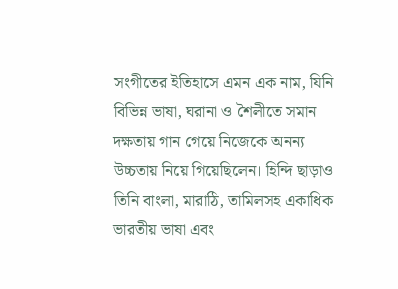সংগীতের ইতিহাসে এমন এক নাম, যিনি বিভিন্ন ভাষা, ঘরানা ও শৈলীতে সমান দক্ষতায় গান গেয়ে নিজেকে অনন্য উচ্চতায় নিয়ে গিয়েছিলেন। হিন্দি ছাড়াও তিনি বাংলা, মারাঠি, তামিলসহ একাধিক ভারতীয় ভাষা এবং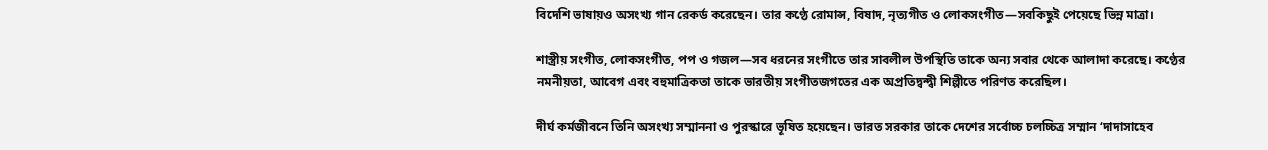বিদেশি ভাষায়ও অসংখ্য গান রেকর্ড করেছেন। তার কণ্ঠে রোমান্স, বিষাদ, নৃত্যগীত ও লোকসংগীত—সবকিছুই পেয়েছে ভিন্ন মাত্রা।

শাস্ত্রীয় সংগীত, লোকসংগীত, পপ ও গজল—সব ধরনের সংগীতে তার সাবলীল উপস্থিতি তাকে অন্য সবার থেকে আলাদা করেছে। কণ্ঠের নমনীয়তা, আবেগ এবং বহুমাত্রিকতা তাকে ভারতীয় সংগীতজগতের এক অপ্রতিদ্বন্দ্বী শিল্পীতে পরিণত করেছিল।

দীর্ঘ কর্মজীবনে তিনি অসংখ্য সম্মাননা ও পুরস্কারে ভূষিত হয়েছেন। ভারত সরকার তাকে দেশের সর্বোচ্চ চলচ্চিত্র সম্মান ‘দাদাসাহেব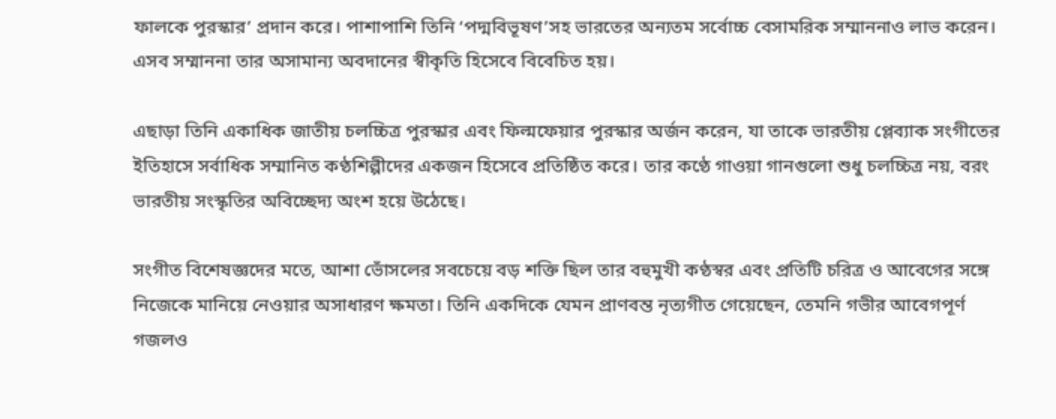ফালকে পুরস্কার’ প্রদান করে। পাশাপাশি তিনি ‘পদ্মবিভূষণ’সহ ভারতের অন্যতম সর্বোচ্চ বেসামরিক সম্মাননাও লাভ করেন। এসব সম্মাননা তার অসামান্য অবদানের স্বীকৃতি হিসেবে বিবেচিত হয়।

এছাড়া তিনি একাধিক জাতীয় চলচ্চিত্র পুরস্কার এবং ফিল্মফেয়ার পুরস্কার অর্জন করেন, যা তাকে ভারতীয় প্লেব্যাক সংগীতের ইতিহাসে সর্বাধিক সম্মানিত কণ্ঠশিল্পীদের একজন হিসেবে প্রতিষ্ঠিত করে। তার কণ্ঠে গাওয়া গানগুলো শুধু চলচ্চিত্র নয়, বরং ভারতীয় সংস্কৃতির অবিচ্ছেদ্য অংশ হয়ে উঠেছে।

সংগীত বিশেষজ্ঞদের মতে, আশা ভোঁসলের সবচেয়ে বড় শক্তি ছিল তার বহুমুখী কণ্ঠস্বর এবং প্রতিটি চরিত্র ও আবেগের সঙ্গে নিজেকে মানিয়ে নেওয়ার অসাধারণ ক্ষমতা। তিনি একদিকে যেমন প্রাণবন্ত নৃত্যগীত গেয়েছেন, তেমনি গভীর আবেগপূর্ণ গজলও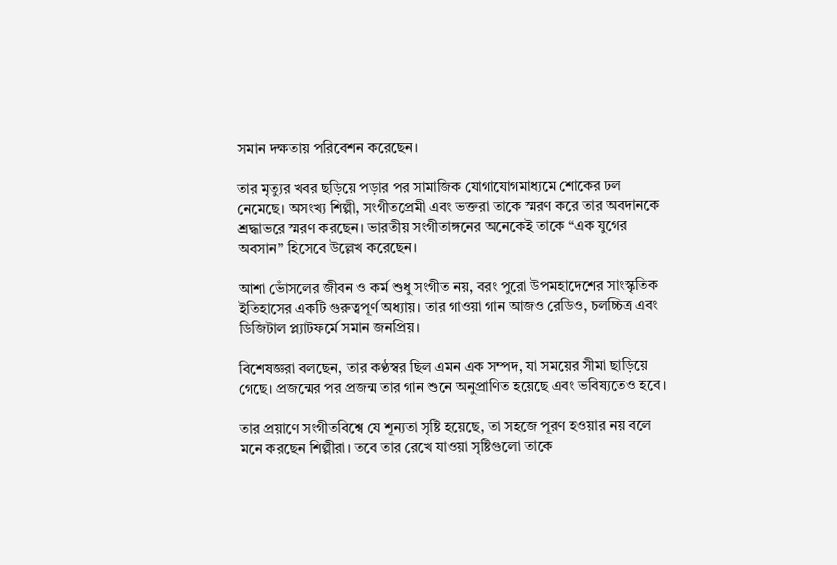সমান দক্ষতায় পরিবেশন করেছেন।

তার মৃত্যুর খবর ছড়িয়ে পড়ার পর সামাজিক যোগাযোগমাধ্যমে শোকের ঢল নেমেছে। অসংখ্য শিল্পী, সংগীতপ্রেমী এবং ভক্তরা তাকে স্মরণ করে তার অবদানকে শ্রদ্ধাভরে স্মরণ করছেন। ভারতীয় সংগীতাঙ্গনের অনেকেই তাকে “এক যুগের অবসান” হিসেবে উল্লেখ করেছেন।

আশা ভোঁসলের জীবন ও কর্ম শুধু সংগীত নয়, বরং পুরো উপমহাদেশের সাংস্কৃতিক ইতিহাসের একটি গুরুত্বপূর্ণ অধ্যায়। তার গাওয়া গান আজও রেডিও, চলচ্চিত্র এবং ডিজিটাল প্ল্যাটফর্মে সমান জনপ্রিয়।

বিশেষজ্ঞরা বলছেন, তার কণ্ঠস্বর ছিল এমন এক সম্পদ, যা সময়ের সীমা ছাড়িয়ে গেছে। প্রজন্মের পর প্রজন্ম তার গান শুনে অনুপ্রাণিত হয়েছে এবং ভবিষ্যতেও হবে।

তার প্রয়াণে সংগীতবিশ্বে যে শূন্যতা সৃষ্টি হয়েছে, তা সহজে পূরণ হওয়ার নয় বলে মনে করছেন শিল্পীরা। তবে তার রেখে যাওয়া সৃষ্টিগুলো তাকে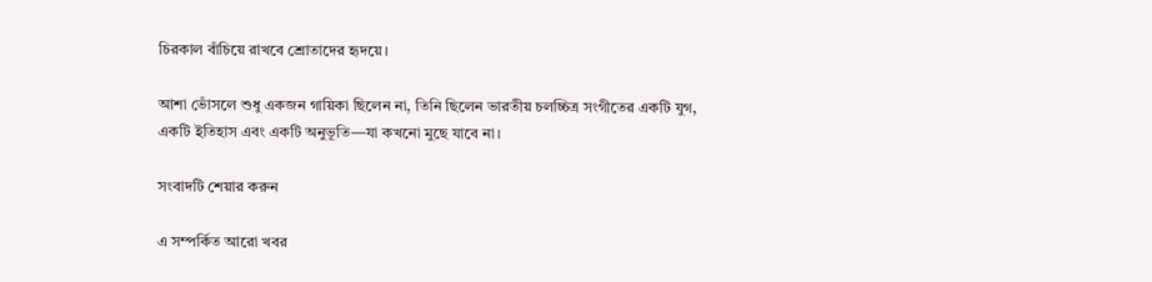চিরকাল বাঁচিয়ে রাখবে শ্রোতাদের হৃদয়ে।

আশা ভোঁসলে শুধু একজন গায়িকা ছিলেন না, তিনি ছিলেন ভারতীয় চলচ্চিত্র সংগীতের একটি যুগ, একটি ইতিহাস এবং একটি অনুভূতি—যা কখনো মুছে যাবে না।

সংবাদটি শেয়ার করুন

এ সম্পর্কিত আরো খবর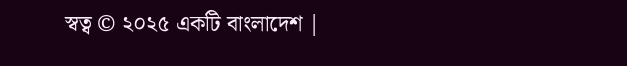স্বত্ব © ২০২৫ একটি বাংলাদেশ |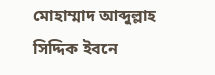মোহাম্মাদ আব্দুল্লাহ সিদ্দিক ইবনে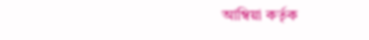আম্বিয়া কর্তৃক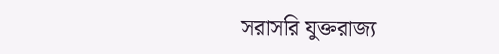সরাসরি যুক্তরাজ্য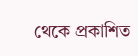থেকে প্রকাশিত